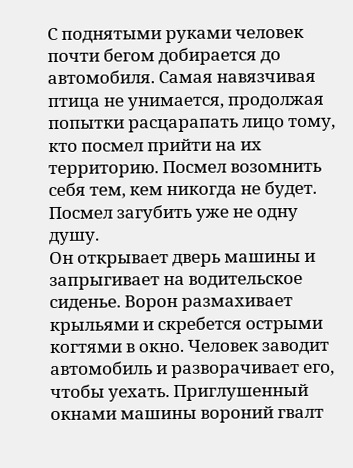С поднятыми руками человек почти бегом добирается до автомобиля. Самая навязчивая птица не унимается, продолжая попытки расцарапать лицо тому, кто посмел прийти на их территорию. Посмел возомнить себя тем, кем никогда не будет. Посмел загубить уже не одну душу.
Он открывает дверь машины и запрыгивает на водительское сиденье. Ворон размахивает крыльями и скребется острыми когтями в окно. Человек заводит автомобиль и разворачивает его, чтобы уехать. Приглушенный окнами машины вороний гвалт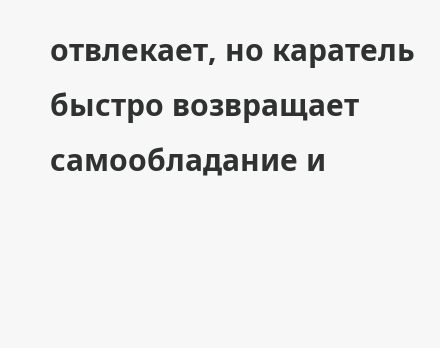отвлекает, но каратель быстро возвращает самообладание и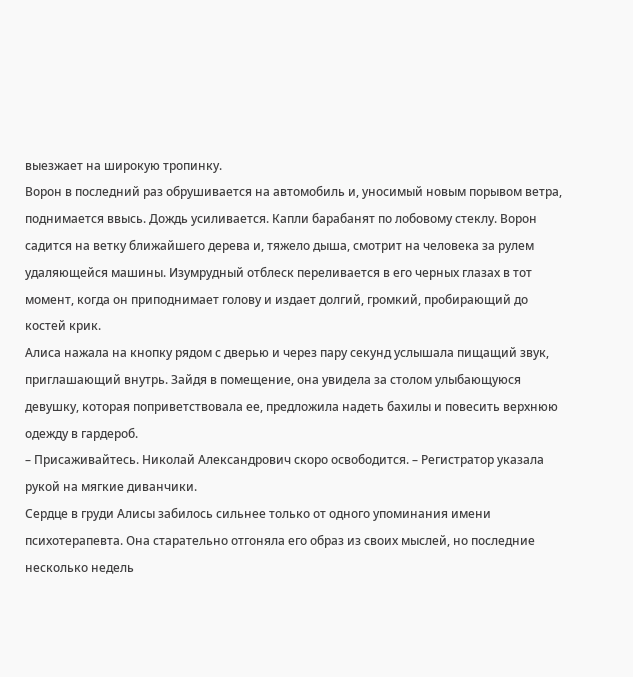выезжает на широкую тропинку.
Ворон в последний раз обрушивается на автомобиль и, уносимый новым порывом ветра, поднимается ввысь. Дождь усиливается. Капли барабанят по лобовому стеклу. Ворон садится на ветку ближайшего дерева и, тяжело дыша, смотрит на человека за рулем удаляющейся машины. Изумрудный отблеск переливается в его черных глазах в тот момент, когда он приподнимает голову и издает долгий, громкий, пробирающий до костей крик.
Алиса нажала на кнопку рядом с дверью и через пару секунд услышала пищащий звук, приглашающий внутрь. Зайдя в помещение, она увидела за столом улыбающуюся девушку, которая поприветствовала ее, предложила надеть бахилы и повесить верхнюю одежду в гардероб.
– Присаживайтесь. Николай Александрович скоро освободится. – Регистратор указала рукой на мягкие диванчики.
Сердце в груди Алисы забилось сильнее только от одного упоминания имени психотерапевта. Она старательно отгоняла его образ из своих мыслей, но последние несколько недель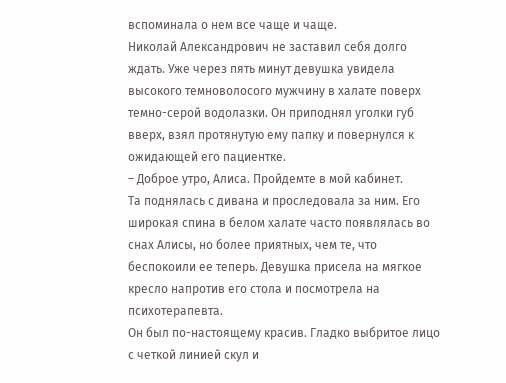вспоминала о нем все чаще и чаще.
Николай Александрович не заставил себя долго ждать. Уже через пять минут девушка увидела высокого темноволосого мужчину в халате поверх темно-серой водолазки. Он приподнял уголки губ вверх, взял протянутую ему папку и повернулся к ожидающей его пациентке.
– Доброе утро, Алиса. Пройдемте в мой кабинет.
Та поднялась с дивана и проследовала за ним. Его широкая спина в белом халате часто появлялась во снах Алисы, но более приятных, чем те, что беспокоили ее теперь. Девушка присела на мягкое кресло напротив его стола и посмотрела на психотерапевта.
Он был по-настоящему красив. Гладко выбритое лицо с четкой линией скул и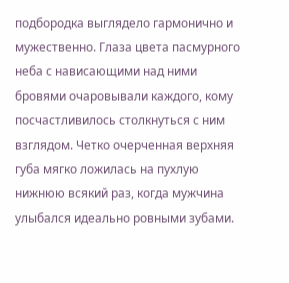подбородка выглядело гармонично и мужественно. Глаза цвета пасмурного неба с нависающими над ними бровями очаровывали каждого, кому посчастливилось столкнуться с ним взглядом. Четко очерченная верхняя губа мягко ложилась на пухлую нижнюю всякий раз, когда мужчина улыбался идеально ровными зубами.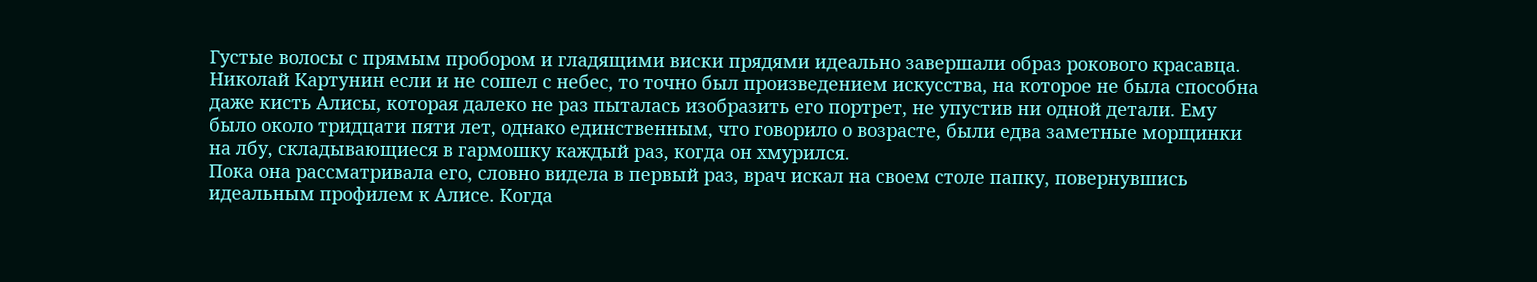Густые волосы с прямым пробором и гладящими виски прядями идеально завершали образ рокового красавца. Николай Картунин если и не сошел с небес, то точно был произведением искусства, на которое не была способна даже кисть Алисы, которая далеко не раз пыталась изобразить его портрет, не упустив ни одной детали. Ему было около тридцати пяти лет, однако единственным, что говорило о возрасте, были едва заметные морщинки на лбу, складывающиеся в гармошку каждый раз, когда он хмурился.
Пока она рассматривала его, словно видела в первый раз, врач искал на своем столе папку, повернувшись идеальным профилем к Алисе. Когда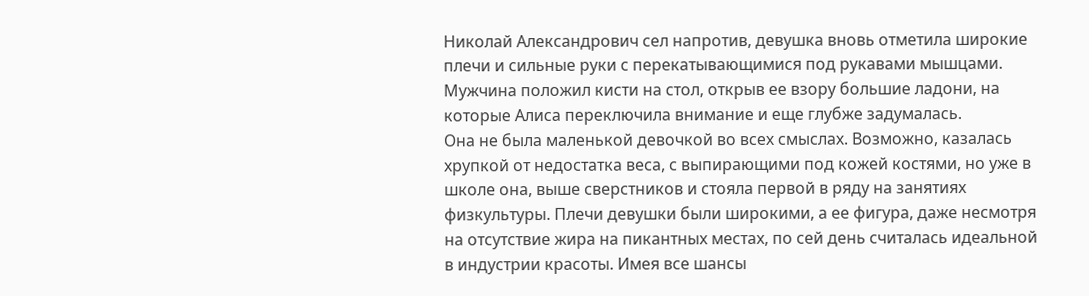Николай Александрович сел напротив, девушка вновь отметила широкие плечи и сильные руки с перекатывающимися под рукавами мышцами. Мужчина положил кисти на стол, открыв ее взору большие ладони, на которые Алиса переключила внимание и еще глубже задумалась.
Она не была маленькой девочкой во всех смыслах. Возможно, казалась хрупкой от недостатка веса, с выпирающими под кожей костями, но уже в школе она, выше сверстников и стояла первой в ряду на занятиях физкультуры. Плечи девушки были широкими, а ее фигура, даже несмотря на отсутствие жира на пикантных местах, по сей день считалась идеальной в индустрии красоты. Имея все шансы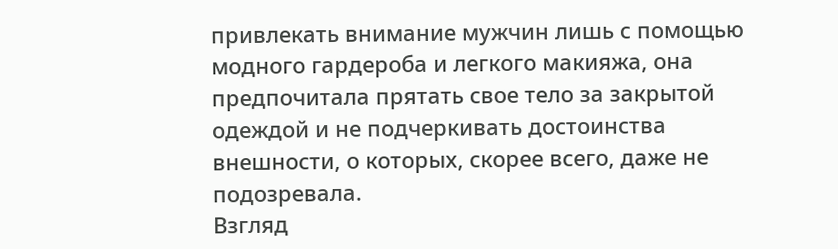привлекать внимание мужчин лишь с помощью модного гардероба и легкого макияжа, она предпочитала прятать свое тело за закрытой одеждой и не подчеркивать достоинства внешности, о которых, скорее всего, даже не подозревала.
Взгляд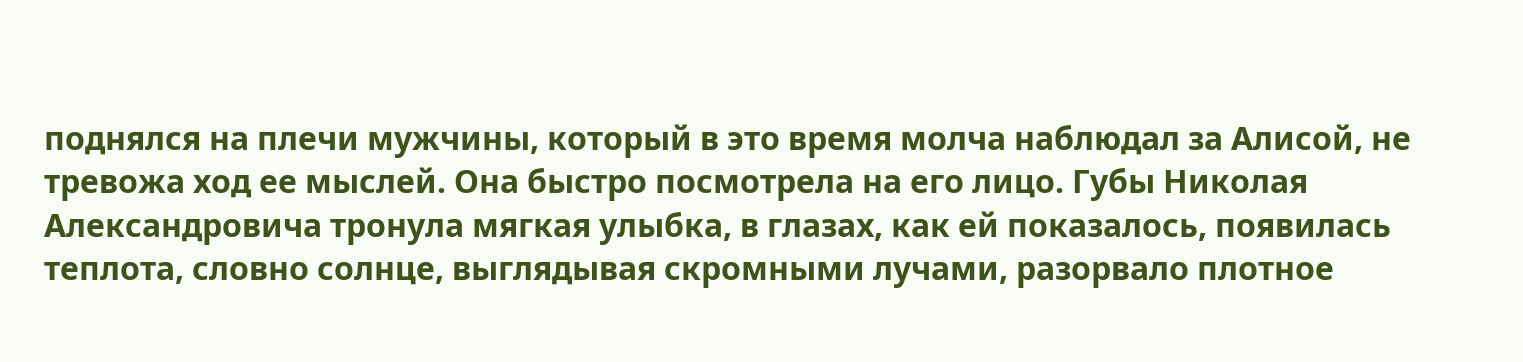поднялся на плечи мужчины, который в это время молча наблюдал за Алисой, не тревожа ход ее мыслей. Она быстро посмотрела на его лицо. Губы Николая Александровича тронула мягкая улыбка, в глазах, как ей показалось, появилась теплота, словно солнце, выглядывая скромными лучами, разорвало плотное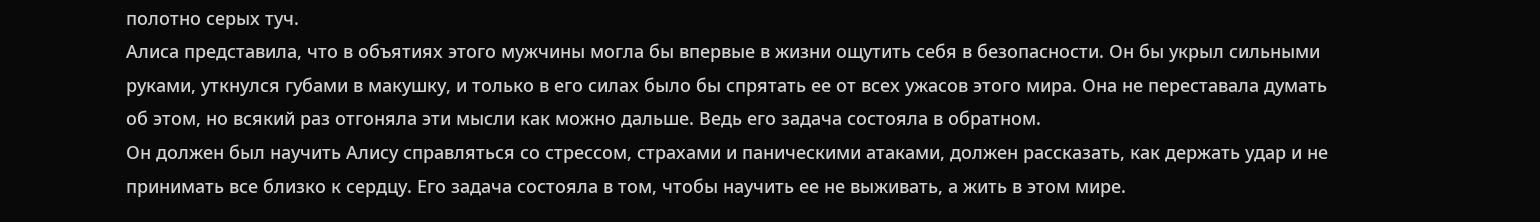полотно серых туч.
Алиса представила, что в объятиях этого мужчины могла бы впервые в жизни ощутить себя в безопасности. Он бы укрыл сильными руками, уткнулся губами в макушку, и только в его силах было бы спрятать ее от всех ужасов этого мира. Она не переставала думать об этом, но всякий раз отгоняла эти мысли как можно дальше. Ведь его задача состояла в обратном.
Он должен был научить Алису справляться со стрессом, страхами и паническими атаками, должен рассказать, как держать удар и не принимать все близко к сердцу. Его задача состояла в том, чтобы научить ее не выживать, а жить в этом мире.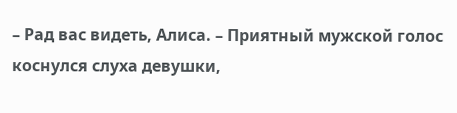– Рад вас видеть, Алиса. – Приятный мужской голос коснулся слуха девушки,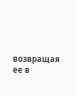возвращая ее в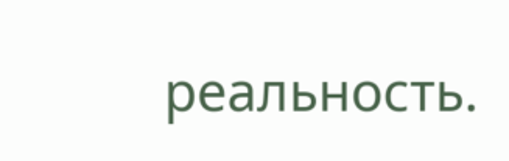реальность.